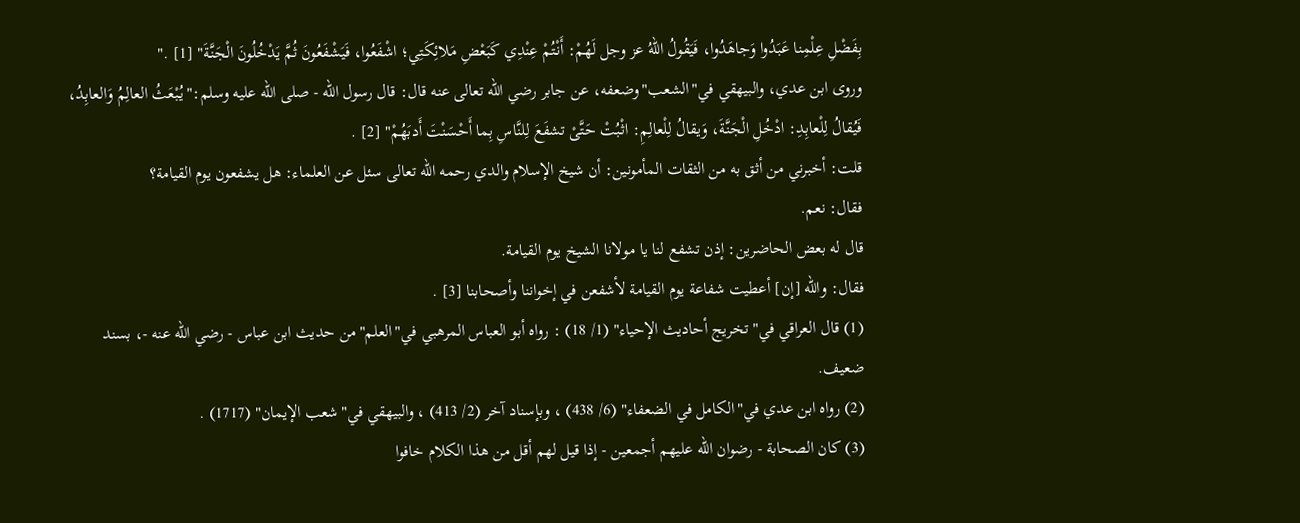بِفَضْلِ عِلْمِنا عَبَدُوا وَجاهَدُوا، فَيَقُولُ اللهُ عز وجل لَهُمْ: أَنْتُمْ عِنْدِي كَبَعْضِ مَلائِكَتِي؛ اشْفَعُوا، فَيَشْفَعُونَ ثُمَّ يَدْخُلُونَ الْجَنَّةَ" [1] ."
وروى ابن عدي، والبيهقي في"الشعب"وضعفه، عن جابر رضي الله تعالى عنه قال: قال رسول الله - صلى الله عليه وسلم:"يُبْعَثُ العالِمُ وَالعابِدُ، فَيُقالُ لِلْعابِدِ: ادْخُلِ الْجَنَّةَ، وَيقالُ لِلْعالِمِ: اثْبُتْ حَتَّىْ تشفَعَ لِلنَّاسِ بِما أَحْسَنْتَ أَدبَهُمْ" [2] .
قلت: أخبرني من أثق به من الثقات المأمونين: أن شيخ الإسلام والدي رحمه الله تعالى سئل عن العلماء: هل يشفعون يوم القيامة؟
فقال: نعم.
قال له بعض الحاضرين: إذن تشفع لنا يا مولانا الشيخ يوم القيامة.
فقال: والله [إن] أعطيت شفاعة يوم القيامة لأشفعن في إخواننا وأصحابنا [3] .
(1) قال العراقي في"تخريج أحاديث الإحياء" (1/ 18) : رواه أبو العباس المرهبي في"العلم"من حديث ابن عباس - رضي الله عنه -، بسند ضعيف.
(2) رواه ابن عدي في"الكامل في الضعفاء" (6/ 438) ، وبإسناد آخر (2/ 413) ، والبيهقي في"شعب الإيمان" (1717) .
(3) كان الصحابة - رضوان الله عليهم أجمعين - إذا قيل لهم أقل من هذا الكلام خافوا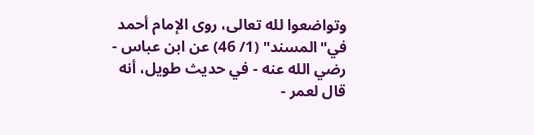وتواضعوا لله تعالى، روى الإمام أحمد في"المسند" (1/ 46) عن ابن عباس - رضي الله عنه - في حديث طويل، أنه قال لعمر -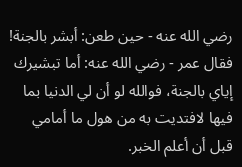رضي الله عنه - حين طعن: أبشر بالجنة! فقال عمر - رضي الله عنه: أما تبشيرك إياي بالجنة، فوالله لو أن لي الدنيا بما فيها لافتديت به من هول ما أمامي قبل أن أعلم الخبر.